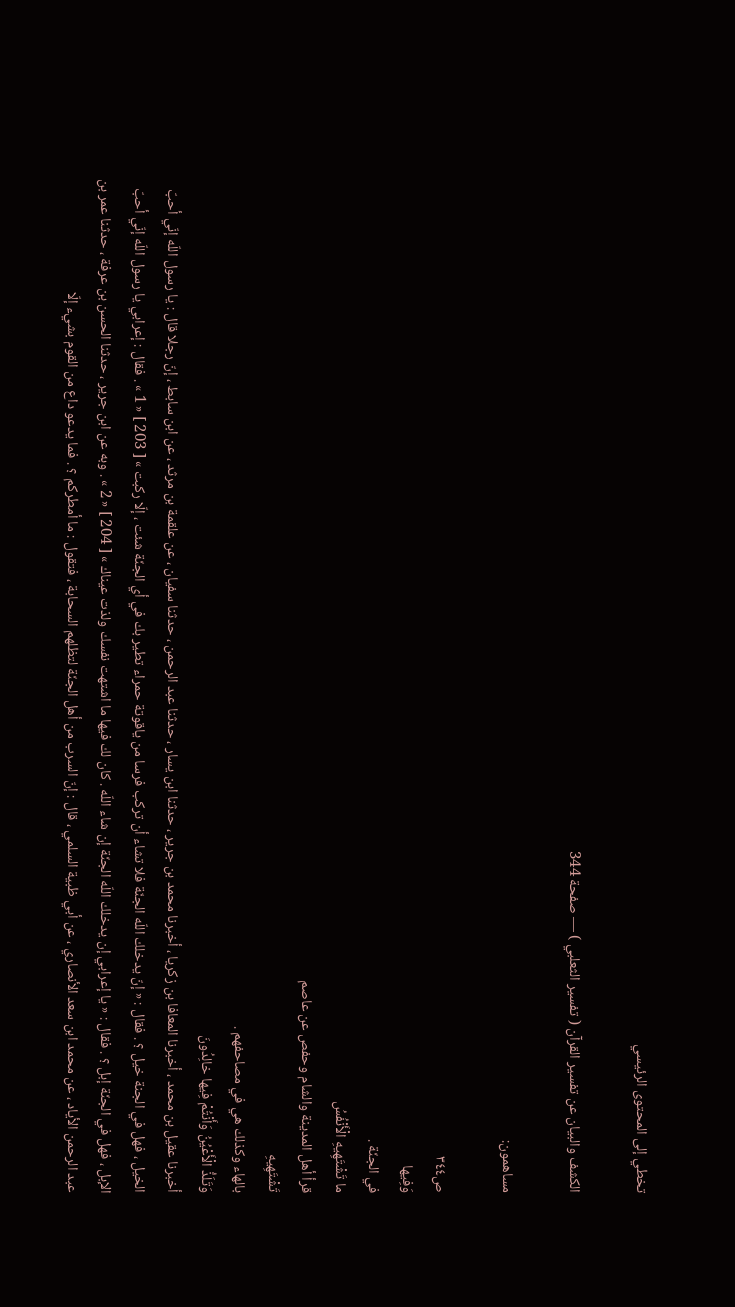تخطي إلى المحتوى الرئيسي

الكشف والبيان عن تفسير القرآن ( تفسير الثعلبي ) — صفحة 344

مساهمون:

ص٣٤٤
وَفِيها
في الجنّة .
ما تَشْتَهِيهِ الْأَنْفُسُ
قرأ أهل المدينة والشام وحفص عن عاصم
تَشْتَهِيهِ
بالهاء وكذلك هي في مصاحفهم .
وَتَلَذُّ الْأَعْيُنُ وَأَنْتُمْ فِيها خالِدُونَ
أخبرنا عقيل بن محمد ، أخبرنا المعافا بن زكريا ، أخبرنا محمد بن جرير ، حدثنا ابن يسار ، حدثنا عبد الرحمن ، حدثنا سفيان ، عن علقمة بن مرثد ، عن ابن سابط ، إنّ رجلا قال : يا رسول اللّه إنّي أحبّ الخيل ، فهل في الجنة خيل ؟ . فقال : « إنّ يدخلك اللّه الجنّة فلا تشاء أن تركب فرسا من ياقوتة حمراء تطير بك في أي الجنّة شئت ، إلّا ركبت » [ 203 ] « 1 » . فقال : إعرابي يا رسول اللّه إنّي أحبّ الإبل ، فهل في الجنّة إبل ؟ . فقال : « يا إعرابي إن يدخلك اللّه الجنّة إن شاء اللّه . كان لك فيها ما اشتهت نفسك ولذت عيناك » [ 204 ] « 2 » . وبه عن ابن جرير ، حدثنا الحسن بن عرفة ، حدثنا عمر بن عبد الرحمن الأياد ، عن محمد ابن سعد الأنصاري ، عن أبي ظبية السلمي ، قال : إنّ السرب من أهل الجنّة لتظلهم السحابة ، فتقول : ما أمطركم ؟ . فما يدعو داع من القوم بشيء إلّا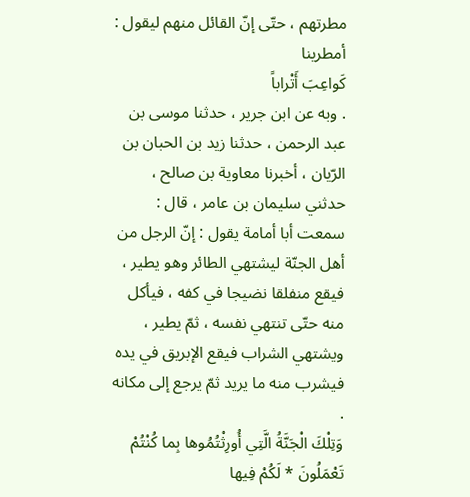مطرتهم ، حتّى إنّ القائل منهم ليقول : أمطرينا
كَواعِبَ أَتْراباً
. وبه عن ابن جرير ، حدثنا موسى بن عبد الرحمن ، حدثنا زيد بن الحبان بن الرّيان ، أخبرنا معاوية بن صالح ، حدثني سليمان بن عامر ، قال : سمعت أبا أمامة يقول : إنّ الرجل من أهل الجنّة ليشتهي الطائر وهو يطير ، فيقع منفلقا نضيجا في كفه ، فيأكل منه حتّى تنتهي نفسه ، ثمّ يطير ، ويشتهي الشراب فيقع الإبريق في يده فيشرب منه ما يريد ثمّ يرجع إلى مكانه .
وَتِلْكَ الْجَنَّةُ الَّتِي أُورِثْتُمُوها بِما كُنْتُمْ تَعْمَلُونَ * لَكُمْ فِيها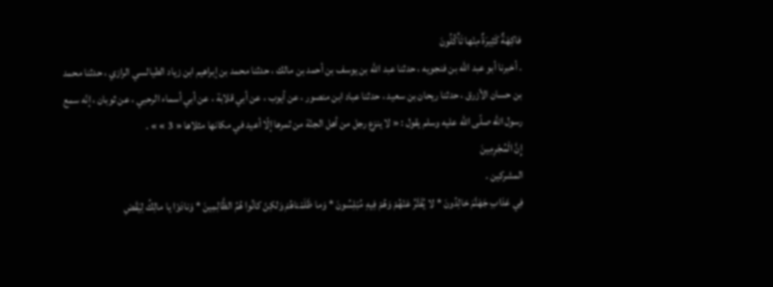فاكِهَةٌ كَثِيرَةٌ مِنْها تَأْكُلُونَ
. أخبرنا أبو عبد اللّه بن فنجويه ، حدثنا عبد اللّه بن يوسف بن أحمد بن مالك ، حدثنا محمد بن إبراهيم ابن زياد الطيالسي الرازي ، حدثنا محمد بن حسان الأزرق ، حدثنا ريحان بن سعيد ، حدثنا عباد ابن منصور ، عن أيوب ، عن أبي قلابة ، عن أبي أسماء الرحبي ، عن ثوبان ، إنّه سمع رسول اللّه صلّى اللّه عليه وسلم يقول : « لا ينزع رجل من أهل الجنّة من ثمرها إلّا أعيد في مكانها مثلاها « 3 » » .
إِنَّ الْمُجْرِمِينَ
المشركين .
فِي عَذابِ جَهَنَّمَ خالِدُونَ * لا يُفَتَّرُ عَنْهُمْ وَهُمْ فِيهِ مُبْلِسُونَ * وَما ظَلَمْناهُمْ وَلكِنْ كانُوا هُمُ الظَّالِمِينَ * وَنادَوْا يا مالِكُ لِيَقْضِ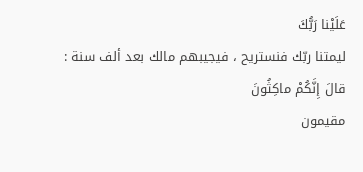عَلَيْنا رَبُّكَ
ليمتنا ربّك فنستريح ، فيجيبهم مالك بعد ألف سنة :
قالَ إِنَّكُمْ ماكِثُونَ
مقيمون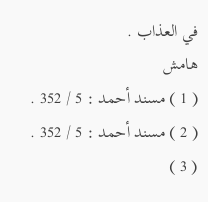في العذاب .
هامش
( 1 ) مسند أحمد : 5 / 352 . ( 2 ) مسند أحمد : 5 / 352 . ( 3 )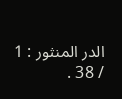الدر المنثور : 1 / 38 .